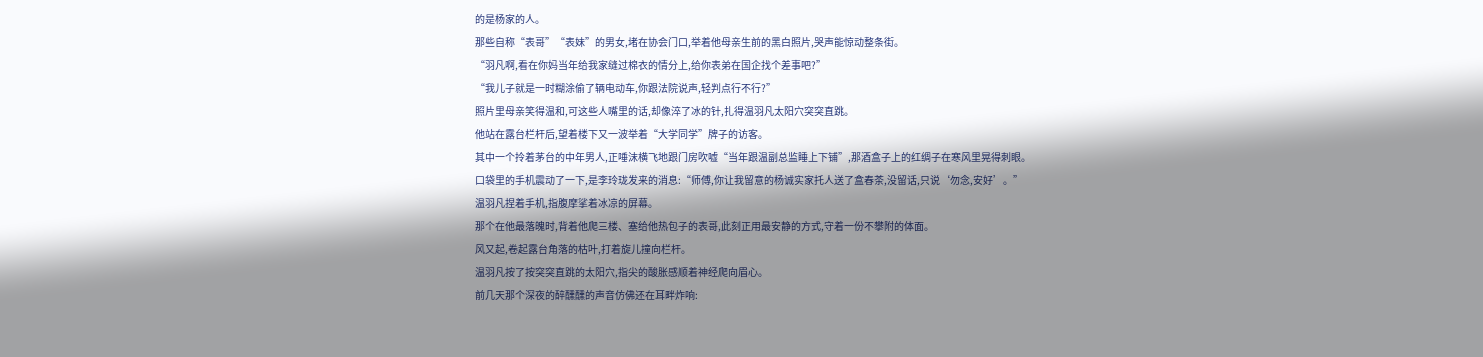的是杨家的人。
那些自称“表哥”“表妹”的男女,堵在协会门口,举着他母亲生前的黑白照片,哭声能惊动整条街。
“羽凡啊,看在你妈当年给我家缝过棉衣的情分上,给你表弟在国企找个差事吧?”
“我儿子就是一时糊涂偷了辆电动车,你跟法院说声,轻判点行不行?”
照片里母亲笑得温和,可这些人嘴里的话,却像淬了冰的针,扎得温羽凡太阳穴突突直跳。
他站在露台栏杆后,望着楼下又一波举着“大学同学”牌子的访客。
其中一个拎着茅台的中年男人,正唾沫横飞地跟门房吹嘘“当年跟温副总监睡上下铺”,那酒盒子上的红绸子在寒风里晃得刺眼。
口袋里的手机震动了一下,是李玲珑发来的消息:“师傅,你让我留意的杨诚实家托人送了盒春茶,没留话,只说‘勿念,安好’。”
温羽凡捏着手机,指腹摩挲着冰凉的屏幕。
那个在他最落魄时,背着他爬三楼、塞给他热包子的表哥,此刻正用最安静的方式,守着一份不攀附的体面。
风又起,卷起露台角落的枯叶,打着旋儿撞向栏杆。
温羽凡按了按突突直跳的太阳穴,指尖的酸胀感顺着神经爬向眉心。
前几天那个深夜的醉醺醺的声音仿佛还在耳畔炸响: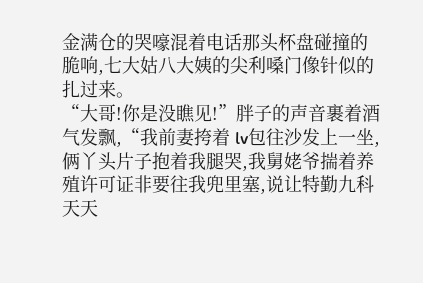金满仓的哭嚎混着电话那头杯盘碰撞的脆响,七大姑八大姨的尖利嗓门像针似的扎过来。
“大哥!你是没瞧见!”胖子的声音裹着酒气发飘,“我前妻挎着 lv包往沙发上一坐,俩丫头片子抱着我腿哭,我舅姥爷揣着养殖许可证非要往我兜里塞,说让特勤九科天天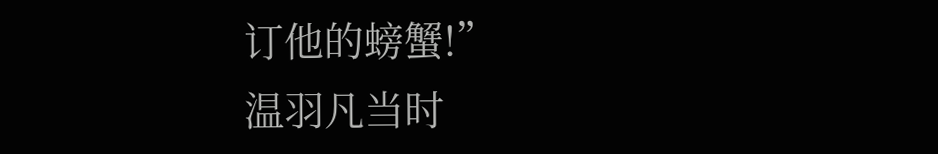订他的螃蟹!”
温羽凡当时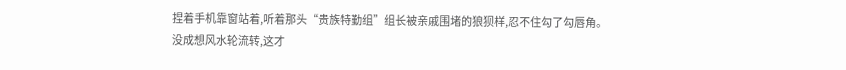捏着手机靠窗站着,听着那头“贵族特勤组”组长被亲戚围堵的狼狈样,忍不住勾了勾唇角。
没成想风水轮流转,这才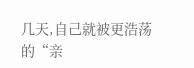几天,自己就被更浩荡的“亲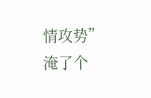情攻势”淹了个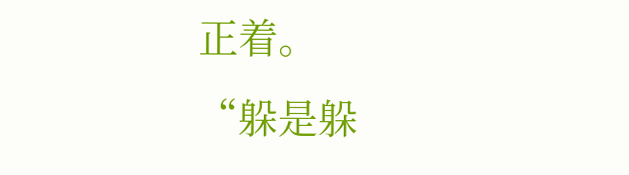正着。
“躲是躲